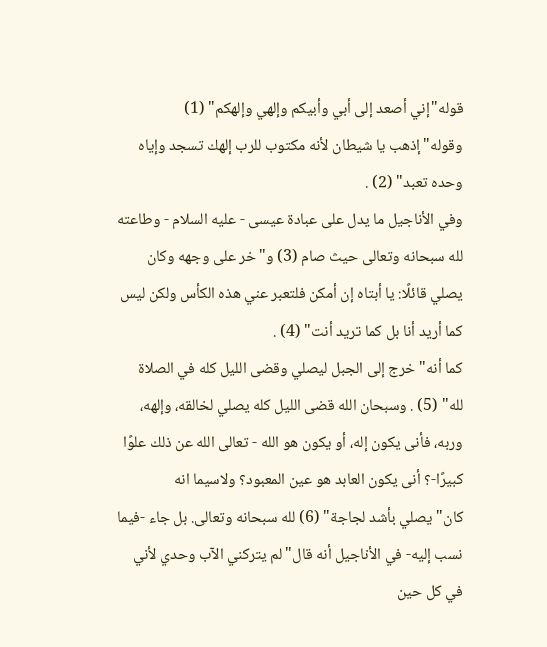قوله"إني أصعد إلى أبي وأبيكم وإلهي وإلهكم" (1) وقوله"إذهب يا شيطان لأنه مكتوب للرب إلهك تسجد وإياه وحده تعبد" (2) .
وفي الأناجيل ما يدل على عبادة عيسى - عليه السلام - وطاعته لله سبحانه وتعالى حيث صام (3) و"خر على وجهه وكان يصلي قائلًا: يا أبتاه إن أمكن فلتعبر عني هذه الكأس ولكن ليس كما أريد أنا بل كما تريد أنت" (4) .
كما أنه"خرج إلى الجبل ليصلي وقضى الليل كله في الصلاة لله" (5) . وسبحان الله قضى الليل كله يصلي لخالقه، وإلهه، وربه، فأنى يكون إله، أو يكون هو الله - تعالى الله عن ذلك علوًا كبيرًا-؟ أنى يكون العابد هو عين المعبود؟ ولاسيما انه كان"يصلي بأشد لجاجة" (6) لله سبحانه وتعالى. بل جاء -فيما نسب إليه- في الأناجيل أنه قال"لم يتركني الآب وحدي لأني في كل حين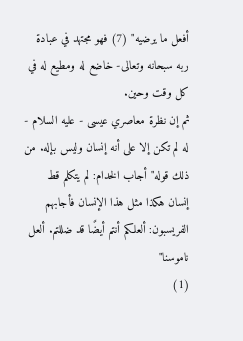أفعل ما يرضيه" (7) فهو مجتهد في عبادة ربه سبحانه وتعالى- خاضع له ومطيع له في كل وقت وحين.
ثم إن نظرة معاصري عيسى - عليه السلام - له لم تكن إلا على أنه إنسان وليس بإله. من ذلك قوله"أجاب الخدام: لم يتكلم قط إنسان هكذا مثل هذا الإنسان فأجابهم الفريسبون: ألعلكم أنتم أيضًا قد ضللتم. ألعل ناموسنا"
(1)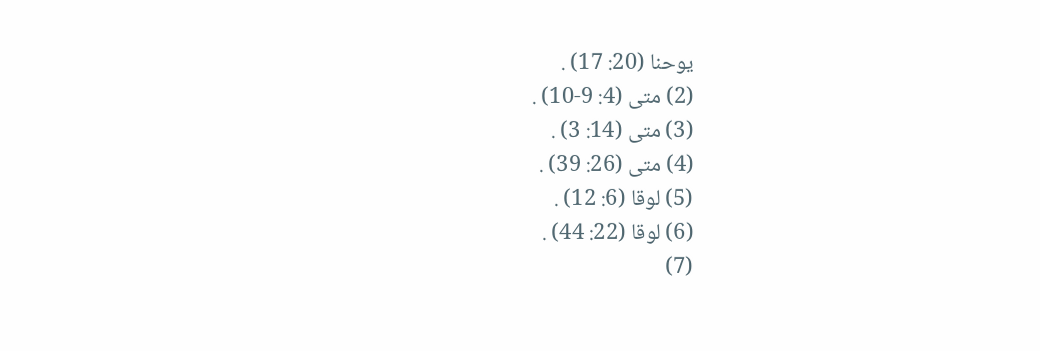يوحنا (20: 17) .
(2) متى (4: 9-10) .
(3) متى (14: 3) .
(4) متى (26: 39) .
(5) لوقا (6: 12) .
(6) لوقا (22: 44) .
(7)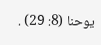يوحنا (8: 29) .